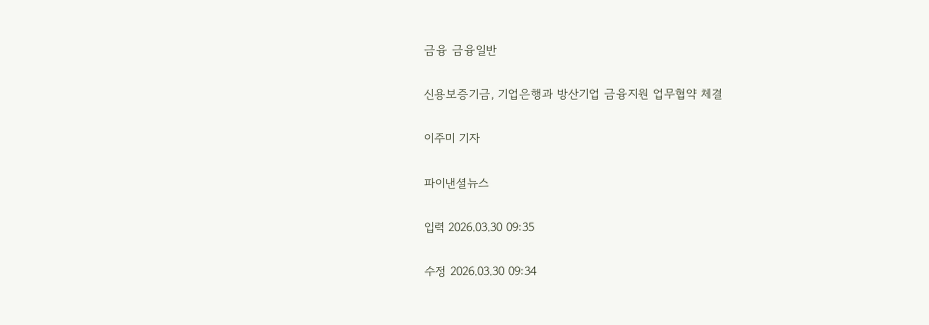금융 금융일반

신용보증기금, 기업은행과 방산기업 금융지원 업무협약 체결

이주미 기자

파이낸셜뉴스

입력 2026.03.30 09:35

수정 2026.03.30 09:34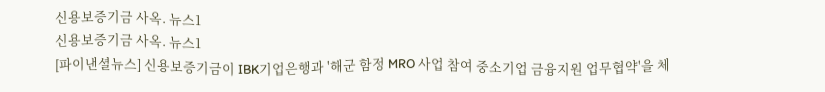신용보증기금 사옥. 뉴스1
신용보증기금 사옥. 뉴스1
[파이낸셜뉴스] 신용보증기금이 IBK기업은행과 '해군 함정 MRO 사업 참여 중소기업 금융지원 업무협약'을 체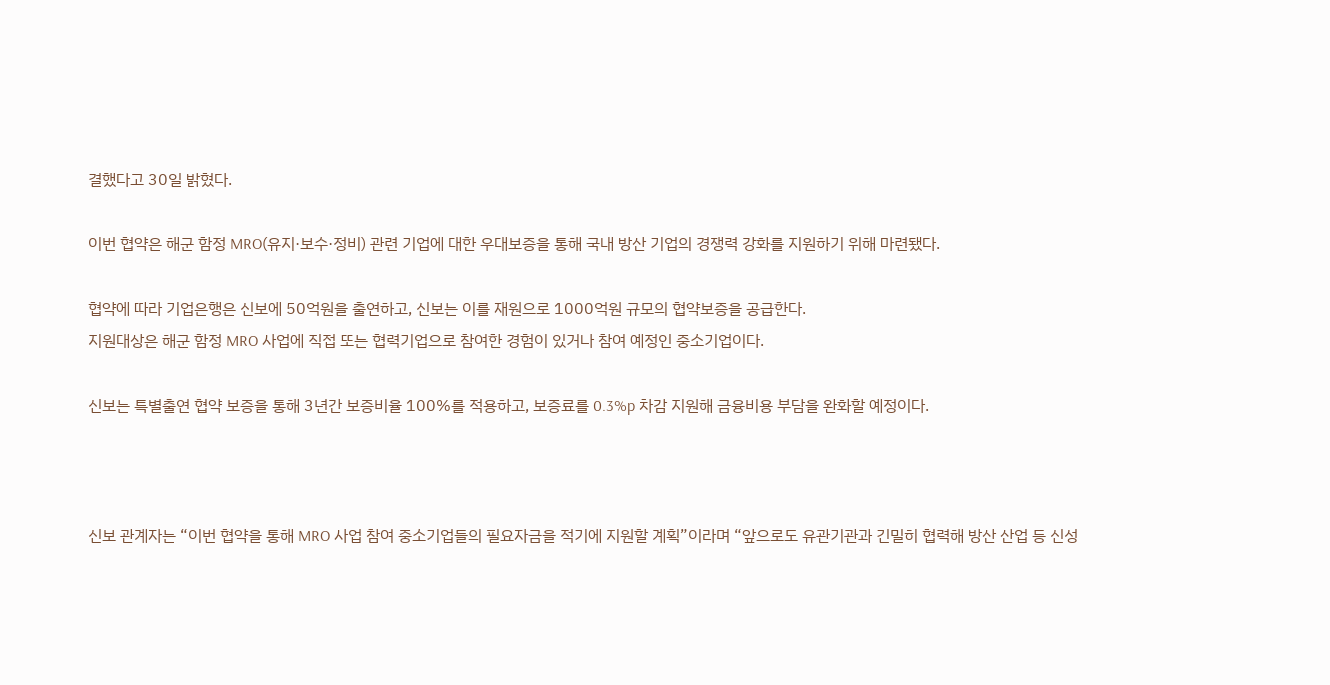결했다고 30일 밝혔다.

이번 협약은 해군 함정 MRO(유지·보수·정비) 관련 기업에 대한 우대보증을 통해 국내 방산 기업의 경쟁력 강화를 지원하기 위해 마련됐다.

협약에 따라 기업은행은 신보에 50억원을 출연하고, 신보는 이를 재원으로 1000억원 규모의 협약보증을 공급한다.
지원대상은 해군 함정 MRO 사업에 직접 또는 협력기업으로 참여한 경험이 있거나 참여 예정인 중소기업이다.

신보는 특별출연 협약 보증을 통해 3년간 보증비율 100%를 적용하고, 보증료를 0.3%p 차감 지원해 금융비용 부담을 완화할 예정이다.



신보 관계자는 “이번 협약을 통해 MRO 사업 참여 중소기업들의 필요자금을 적기에 지원할 계획”이라며 “앞으로도 유관기관과 긴밀히 협력해 방산 산업 등 신성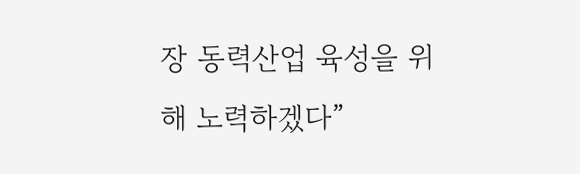장 동력산업 육성을 위해 노력하겠다”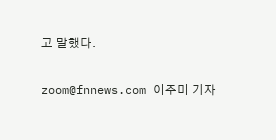고 말했다.

zoom@fnnews.com 이주미 기자